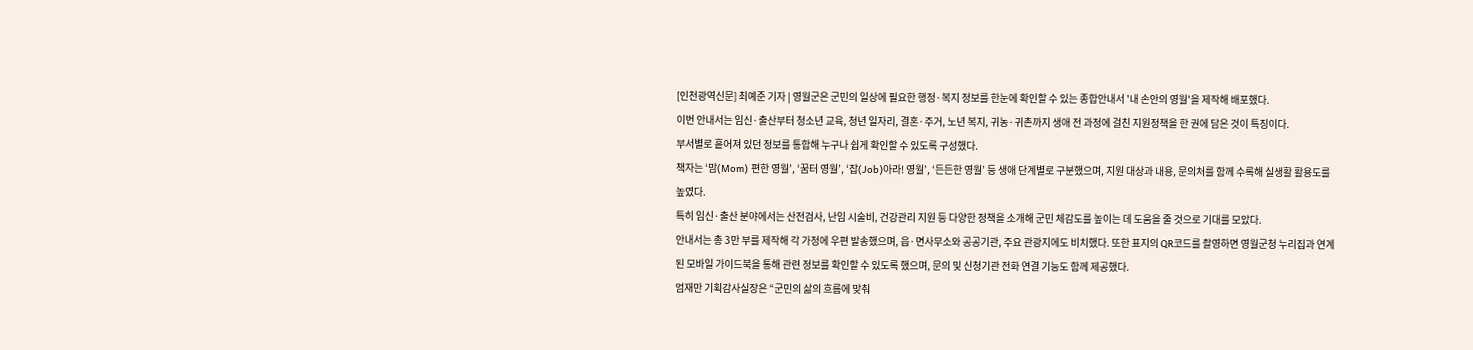[인천광역신문] 최예준 기자 | 영월군은 군민의 일상에 필요한 행정·복지 정보를 한눈에 확인할 수 있는 종합안내서 '내 손안의 영월'을 제작해 배포했다.
이번 안내서는 임신·출산부터 청소년 교육, 청년 일자리, 결혼·주거, 노년 복지, 귀농·귀촌까지 생애 전 과정에 걸친 지원정책을 한 권에 담은 것이 특징이다.
부서별로 흩어져 있던 정보를 통합해 누구나 쉽게 확인할 수 있도록 구성했다.
책자는 ‘맘(Mom) 편한 영월’, ‘꿈터 영월’, ‘잡(Job)아라! 영월’, ‘든든한 영월’ 등 생애 단계별로 구분했으며, 지원 대상과 내용, 문의처를 함께 수록해 실생활 활용도를 높였다.
특히 임신·출산 분야에서는 산전검사, 난임 시술비, 건강관리 지원 등 다양한 정책을 소개해 군민 체감도를 높이는 데 도움을 줄 것으로 기대를 모았다.
안내서는 총 3만 부를 제작해 각 가정에 우편 발송했으며, 읍·면사무소와 공공기관, 주요 관광지에도 비치했다. 또한 표지의 QR코드를 촬영하면 영월군청 누리집과 연계된 모바일 가이드북을 통해 관련 정보를 확인할 수 있도록 했으며, 문의 및 신청기관 전화 연결 기능도 함께 제공했다.
엄재만 기획감사실장은 “군민의 삶의 흐름에 맞춰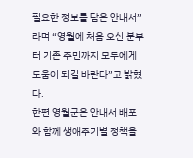필요한 정보를 담은 안내서”라며 “영월에 처음 오신 분부터 기존 주민까지 모두에게 도움이 되길 바란다”고 밝혔다.
한편 영월군은 안내서 배포와 함께 생애주기별 정책을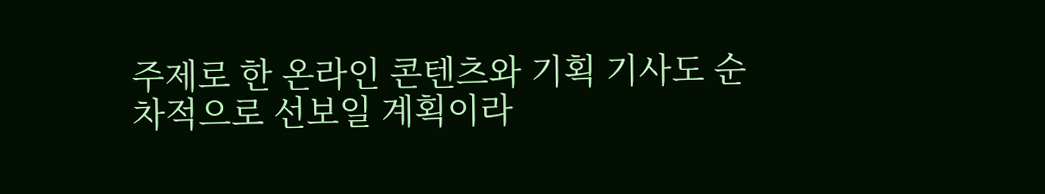주제로 한 온라인 콘텐츠와 기획 기사도 순차적으로 선보일 계획이라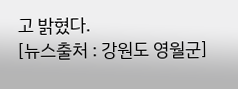고 밝혔다.
[뉴스출처 : 강원도 영월군]